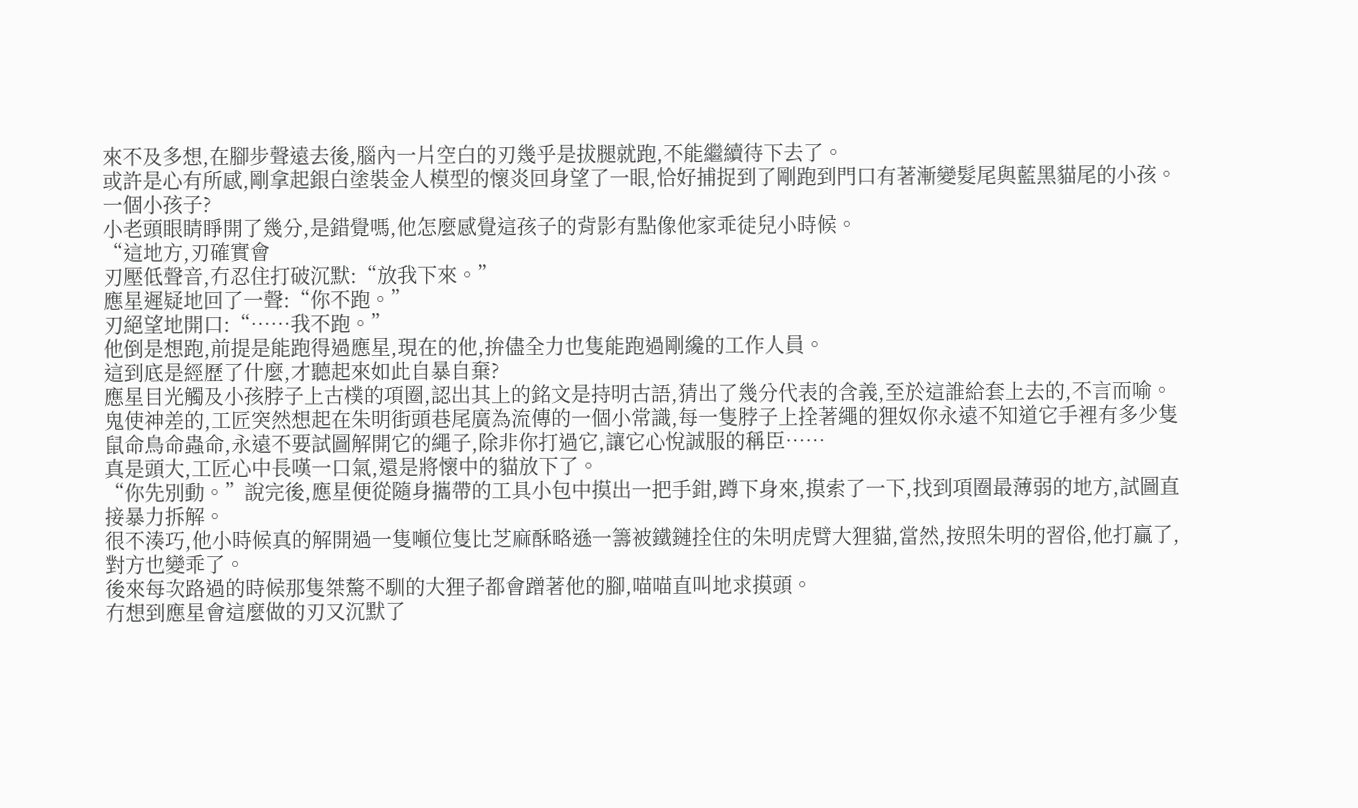來不及多想,在腳步聲遠去後,腦內一片空白的刃幾乎是拔腿就跑,不能繼續待下去了。
或許是心有所感,剛拿起銀白塗裝金人模型的懷炎回身望了一眼,恰好捕捉到了剛跑到門口有著漸變髮尾與藍黑貓尾的小孩。
一個小孩子?
小老頭眼睛睜開了幾分,是錯覺嗎,他怎麼感覺這孩子的背影有點像他家乖徒兒小時候。
“這地方,刃確實會
刃壓低聲音,冇忍住打破沉默:“放我下來。”
應星遲疑地回了一聲:“你不跑。”
刃絕望地開口:“……我不跑。”
他倒是想跑,前提是能跑得過應星,現在的他,拚儘全力也隻能跑過剛纔的工作人員。
這到底是經歷了什麼,才聽起來如此自暴自棄?
應星目光觸及小孩脖子上古樸的項圈,認出其上的銘文是持明古語,猜出了幾分代表的含義,至於這誰給套上去的,不言而喻。
鬼使神差的,工匠突然想起在朱明街頭巷尾廣為流傳的一個小常識,每一隻脖子上拴著繩的狸奴你永遠不知道它手裡有多少隻鼠命鳥命蟲命,永遠不要試圖解開它的繩子,除非你打過它,讓它心悅誠服的稱臣……
真是頭大,工匠心中長嘆一口氣,還是將懷中的貓放下了。
“你先別動。”說完後,應星便從隨身攜帶的工具小包中摸出一把手鉗,蹲下身來,摸索了一下,找到項圈最薄弱的地方,試圖直接暴力拆解。
很不湊巧,他小時候真的解開過一隻噸位隻比芝麻酥略遜一籌被鐵鏈拴住的朱明虎臂大狸貓,當然,按照朱明的習俗,他打贏了,對方也變乖了。
後來每次路過的時候那隻桀驁不馴的大狸子都會蹭著他的腳,喵喵直叫地求摸頭。
冇想到應星會這麼做的刃又沉默了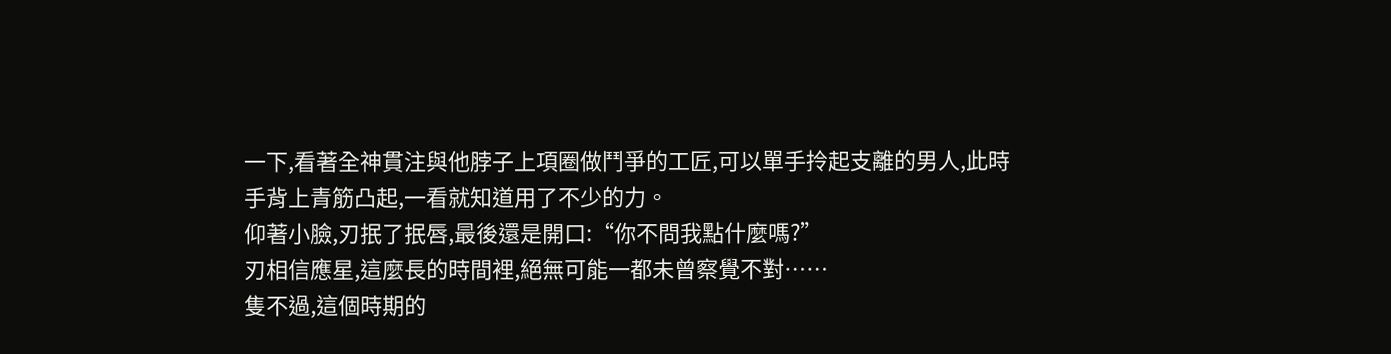一下,看著全神貫注與他脖子上項圈做鬥爭的工匠,可以單手拎起支離的男人,此時手背上青筋凸起,一看就知道用了不少的力。
仰著小臉,刃抿了抿唇,最後還是開口:“你不問我點什麼嗎?”
刃相信應星,這麼長的時間裡,絕無可能一都未曾察覺不對……
隻不過,這個時期的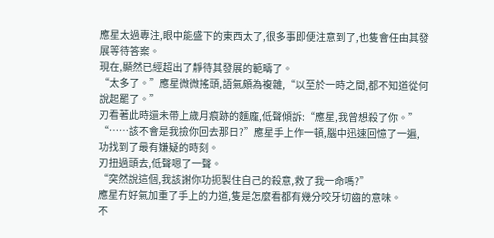應星太過專注,眼中能盛下的東西太了,很多事即便注意到了,也隻會任由其發展等待答案。
現在,顯然已經超出了靜待其發展的範疇了。
“太多了。”應星微微搖頭,語氣頗為複雜,“以至於一時之間,都不知道從何說起罷了。”
刃看著此時還未帶上歲月痕跡的麵龐,低聲傾訴:“應星,我曾想殺了你。”
“……該不會是我撿你回去那日?”應星手上作一頓,腦中迅速回憶了一遍,功找到了最有嫌疑的時刻。
刃扭過頭去,低聲嗯了一聲。
“突然說這個,我該謝你功扼製住自己的殺意,救了我一命嗎?”
應星冇好氣加重了手上的力道,隻是怎麼看都有幾分咬牙切齒的意味。
不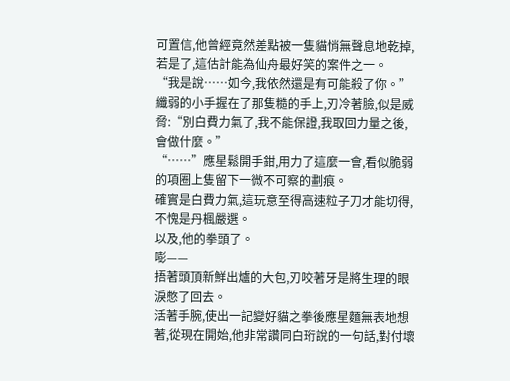可置信,他曾經竟然差點被一隻貓悄無聲息地乾掉,若是了,這估計能為仙舟最好笑的案件之一。
“我是說……如今,我依然還是有可能殺了你。”
纖弱的小手握在了那隻糙的手上,刃冷著臉,似是威脅:“別白費力氣了,我不能保證,我取回力量之後,會做什麼。”
“……”應星鬆開手鉗,用力了這麼一會,看似脆弱的項圈上隻留下一微不可察的劃痕。
確實是白費力氣,這玩意至得高速粒子刀才能切得,不愧是丹楓嚴選。
以及,他的拳頭了。
嘭——
捂著頭頂新鮮出爐的大包,刃咬著牙是將生理的眼淚憋了回去。
活著手腕,使出一記變好貓之拳後應星麵無表地想著,從現在開始,他非常讚同白珩說的一句話,對付壞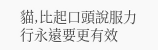貓,比起口頭說服力行永遠要更有效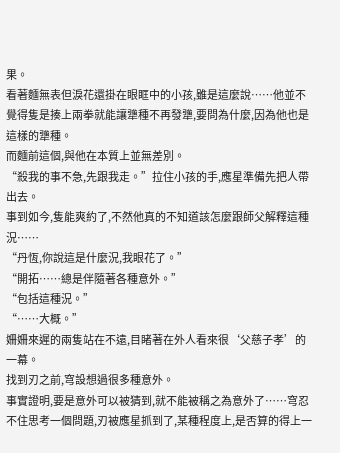果。
看著麵無表但淚花還掛在眼眶中的小孩,雖是這麼說……他並不覺得隻是揍上兩拳就能讓犟種不再發犟,要問為什麼,因為他也是這樣的犟種。
而麵前這個,與他在本質上並無差別。
“殺我的事不急,先跟我走。”拉住小孩的手,應星準備先把人帶出去。
事到如今,隻能爽約了,不然他真的不知道該怎麼跟師父解釋這種況……
“丹恆,你說這是什麼況,我眼花了。”
“開拓……總是伴隨著各種意外。”
“包括這種況。”
“……大概。”
姍姍來遲的兩隻站在不遠,目睹著在外人看來很‘父慈子孝’的一幕。
找到刃之前,穹設想過很多種意外。
事實證明,要是意外可以被猜到,就不能被稱之為意外了……穹忍不住思考一個問題,刃被應星抓到了,某種程度上,是否算的得上一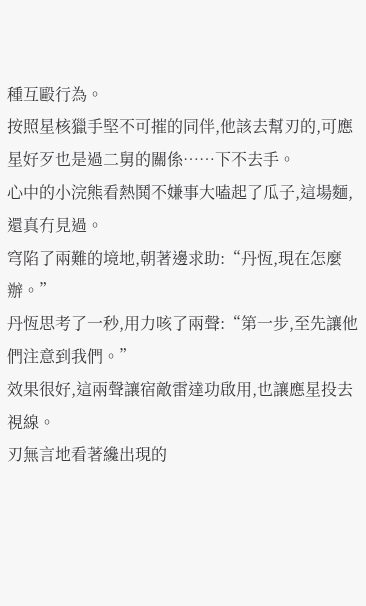種互毆行為。
按照星核獵手堅不可摧的同伴,他該去幫刃的,可應星好歹也是過二舅的關係……下不去手。
心中的小浣熊看熱鬨不嫌事大嗑起了瓜子,這場麵,還真冇見過。
穹陷了兩難的境地,朝著邊求助:“丹恆,現在怎麼辦。”
丹恆思考了一秒,用力咳了兩聲:“第一步,至先讓他們注意到我們。”
效果很好,這兩聲讓宿敵雷達功啟用,也讓應星投去視線。
刃無言地看著纔出現的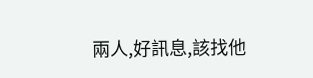兩人,好訊息,該找他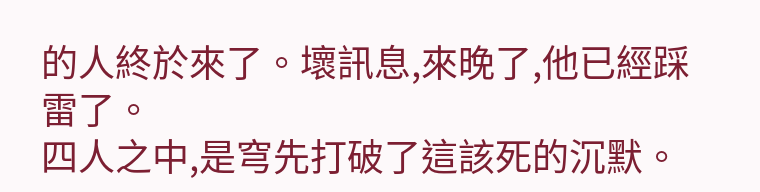的人終於來了。壞訊息,來晚了,他已經踩雷了。
四人之中,是穹先打破了這該死的沉默。